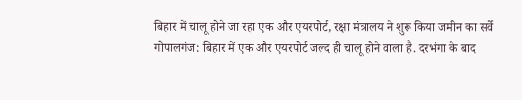बिहार में चालू होने जा रहा एक और एयरपोर्ट, रक्षा मंत्रालय ने शुरू किया जमीन का सर्वे
गोपालगंज: बिहार में एक और एयरपोर्ट जल्द ही चालू होने वाला है. दरभंगा के बाद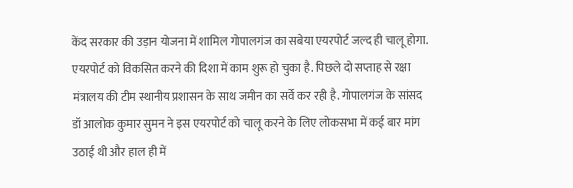केंद सरकार की उड़ान योजना में शामिल गोपालगंज का सबेया एयरपोर्ट जल्द ही चालू होगा. एयरपोर्ट को विकसित करने की दिशा में काम शुरू हो चुका है. पिछले दो सप्ताह से रक्षा मंत्रालय की टीम स्थानीय प्रशासन के साथ जमीन का सर्वे कर रही है. गोपालगंज के सांसद डॉ आलोक कुमार सुमन ने इस एयरपोर्ट को चालू करने के लिए लोकसभा में कई बार मांग उठाई थी और हाल ही में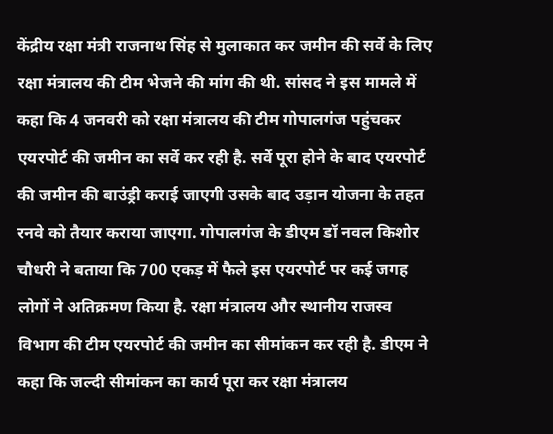केंद्रीय रक्षा मंत्री राजनाथ सिंह से मुलाकात कर जमीन की सर्वे के लिए रक्षा मंत्रालय की टीम भेजने की मांग की थी. सांसद ने इस मामले में कहा कि 4 जनवरी को रक्षा मंत्रालय की टीम गोपालगंज पहुंचकर एयरपोर्ट की जमीन का सर्वे कर रही है. सर्वे पूरा होने के बाद एयरपोर्ट की जमीन की बाउंड्री कराई जाएगी उसके बाद उड़ान योजना के तहत रनवे को तैयार कराया जाएगा. गोपालगंज के डीएम डॉ नवल किशोर चौधरी ने बताया कि 700 एकड़ में फैले इस एयरपोर्ट पर कई जगह लोगों ने अतिक्रमण किया है. रक्षा मंत्रालय और स्थानीय राजस्व विभाग की टीम एयरपोर्ट की जमीन का सीमांकन कर रही है. डीएम ने कहा कि जल्दी सीमांकन का कार्य पूरा कर रक्षा मंत्रालय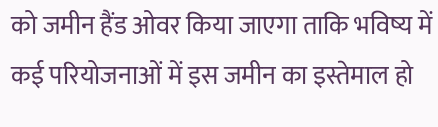को जमीन हैंड ओवर किया जाएगा ताकि भविष्य में कई परियोजनाओं में इस जमीन का इस्तेमाल हो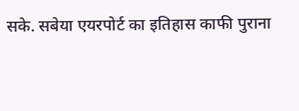सके. सबेया एयरपोर्ट का इतिहास काफी पुराना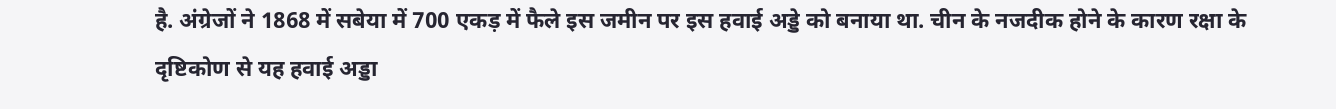है. अंग्रेजों ने 1868 में सबेया में 700 एकड़ में फैले इस जमीन पर इस हवाई अड्डे को बनाया था. चीन के नजदीक होने के कारण रक्षा के दृष्टिकोण से यह हवाई अड्डा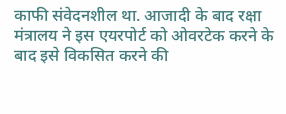काफी संवेदनशील था. आजादी के बाद रक्षा मंत्रालय ने इस एयरपोर्ट को ओवरटेक करने के बाद इसे विकसित करने की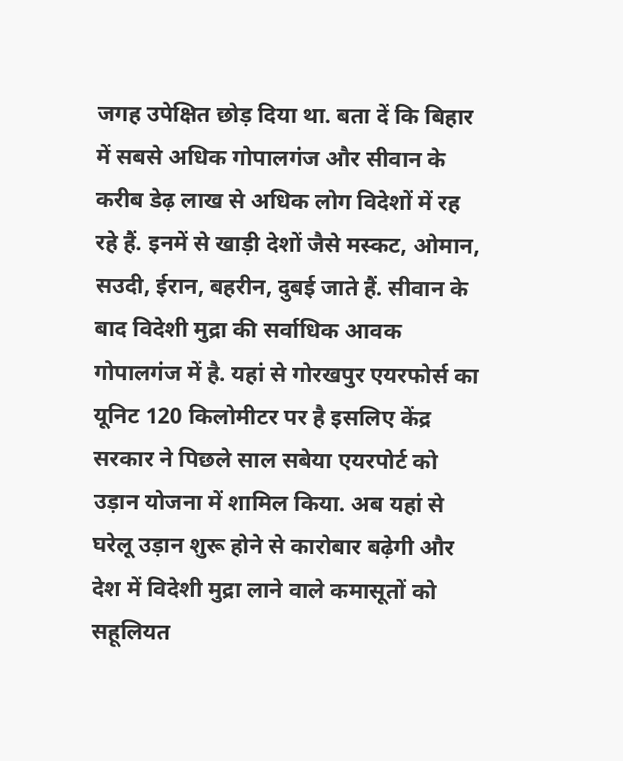जगह उपेक्षित छोड़ दिया था. बता दें कि बिहार में सबसे अधिक गोपालगंज और सीवान के करीब डेढ़ लाख से अधिक लोग विदेशों में रह रहे हैं. इनमें से खाड़ी देशों जैसे मस्कट, ओमान, सउदी, ईरान, बहरीन, दुबई जाते हैं. सीवान के बाद विदेशी मुद्रा की सर्वाधिक आवक गोपालगंज में है. यहां से गोरखपुर एयरफोर्स का यूनिट 120 किलोमीटर पर है इसलिए केंद्र सरकार ने पिछले साल सबेया एयरपोर्ट को उड़ान योजना में शामिल किया. अब यहां से घरेलू उड़ान शुरू होने से कारोबार बढ़ेगी और देश में विदेशी मुद्रा लाने वाले कमासूतों को सहूलियत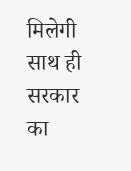मिलेगी साथ ही सरकार का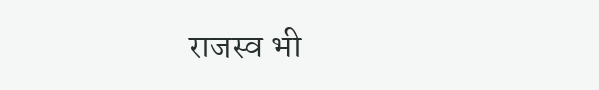राजस्व भी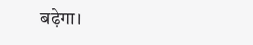बढ़ेगा।